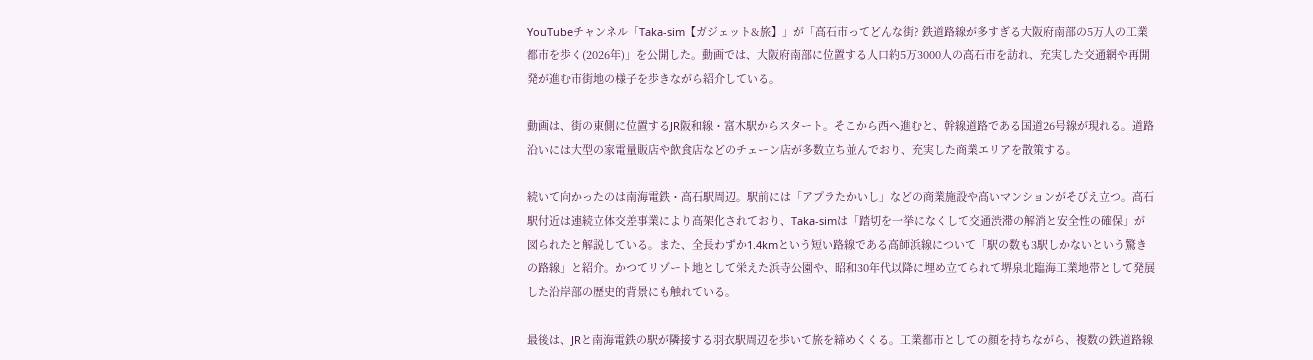YouTubeチャンネル「Taka-sim【ガジェット&旅】」が「高石市ってどんな街? 鉄道路線が多すぎる大阪府南部の5万人の工業都市を歩く(2026年)」を公開した。動画では、大阪府南部に位置する人口約5万3000人の高石市を訪れ、充実した交通網や再開発が進む市街地の様子を歩きながら紹介している。

動画は、街の東側に位置するJR阪和線・富木駅からスタート。そこから西へ進むと、幹線道路である国道26号線が現れる。道路沿いには大型の家電量販店や飲食店などのチェーン店が多数立ち並んでおり、充実した商業エリアを散策する。

続いて向かったのは南海電鉄・高石駅周辺。駅前には「アプラたかいし」などの商業施設や高いマンションがそびえ立つ。高石駅付近は連続立体交差事業により高架化されており、Taka-simは「踏切を一挙になくして交通渋滞の解消と安全性の確保」が図られたと解説している。また、全長わずか1.4kmという短い路線である高師浜線について「駅の数も3駅しかないという驚きの路線」と紹介。かつてリゾート地として栄えた浜寺公園や、昭和30年代以降に埋め立てられて堺泉北臨海工業地帯として発展した沿岸部の歴史的背景にも触れている。

最後は、JRと南海電鉄の駅が隣接する羽衣駅周辺を歩いて旅を締めくくる。工業都市としての顔を持ちながら、複数の鉄道路線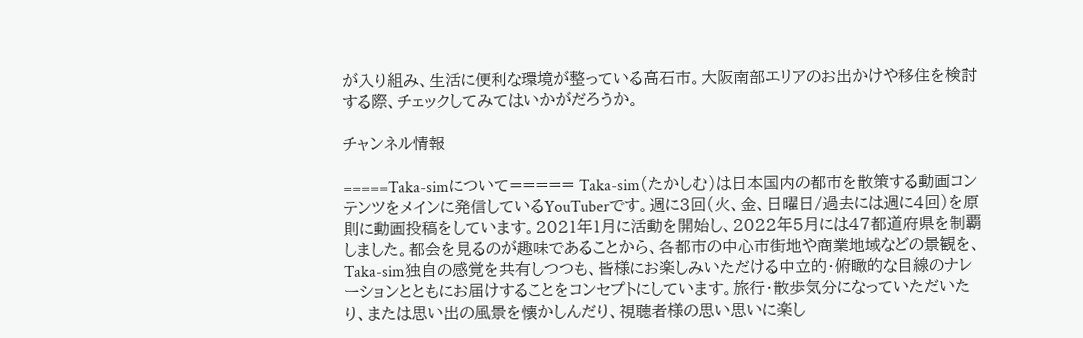が入り組み、生活に便利な環境が整っている高石市。大阪南部エリアのお出かけや移住を検討する際、チェックしてみてはいかがだろうか。

チャンネル情報

=====Taka-simについて===== Taka-sim(たかしむ)は日本国内の都市を散策する動画コンテンツをメインに発信しているYouTuberです。週に3回(火、金、日曜日/過去には週に4回)を原則に動画投稿をしています。2021年1月に活動を開始し、2022年5月には47都道府県を制覇しました。都会を見るのが趣味であることから、各都市の中心市街地や商業地域などの景観を、Taka-sim独自の感覚を共有しつつも、皆様にお楽しみいただける中立的・俯瞰的な目線のナレーションとともにお届けすることをコンセプトにしています。旅行・散歩気分になっていただいたり、または思い出の風景を懐かしんだり、視聴者様の思い思いに楽し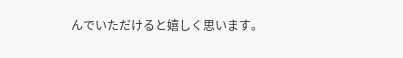んでいただけると嬉しく思います。